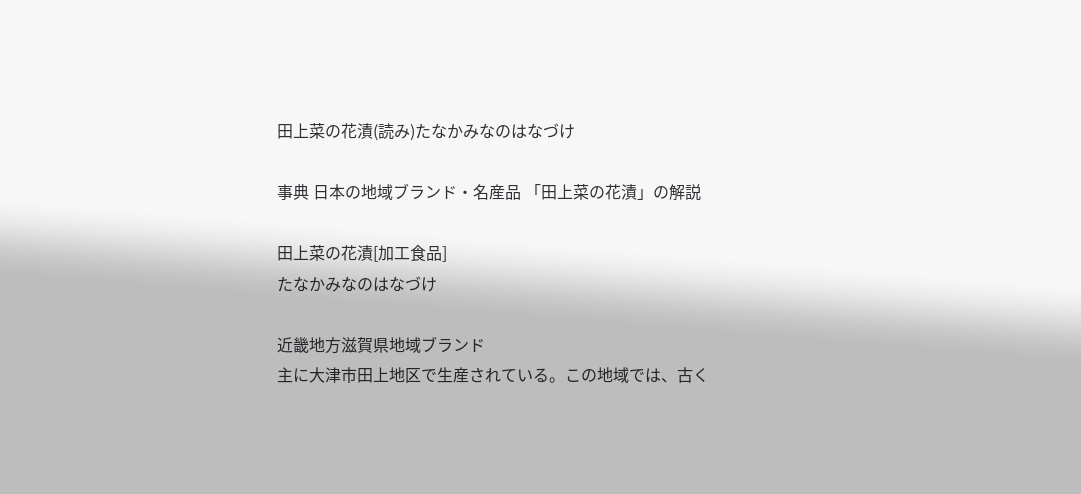田上菜の花漬(読み)たなかみなのはなづけ

事典 日本の地域ブランド・名産品 「田上菜の花漬」の解説

田上菜の花漬[加工食品]
たなかみなのはなづけ

近畿地方滋賀県地域ブランド
主に大津市田上地区で生産されている。この地域では、古く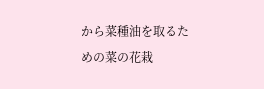から菜種油を取るための菜の花栽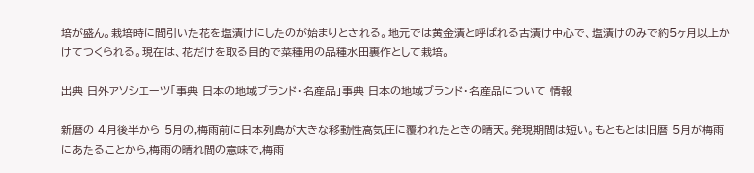培が盛ん。栽培時に間引いた花を塩漬けにしたのが始まりとされる。地元では黄金漬と呼ばれる古漬け中心で、塩漬けのみで約5ヶ月以上かけてつくられる。現在は、花だけを取る目的で菜種用の品種水田裏作として栽培。

出典 日外アソシエーツ「事典 日本の地域ブランド・名産品」事典 日本の地域ブランド・名産品について 情報

新暦の 4月後半から 5月の,梅雨前に日本列島が大きな移動性高気圧に覆われたときの晴天。発現期間は短い。もともとは旧暦 5月が梅雨にあたることから,梅雨の晴れ間の意味で,梅雨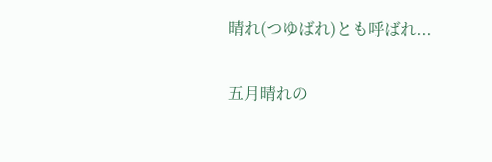晴れ(つゆばれ)とも呼ばれ...

五月晴れの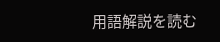用語解説を読む